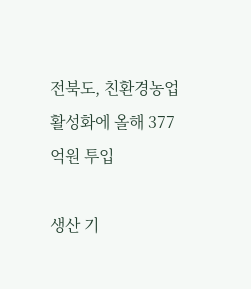전북도, 친환경농업 활성화에 올해 377억원 투입

생산 기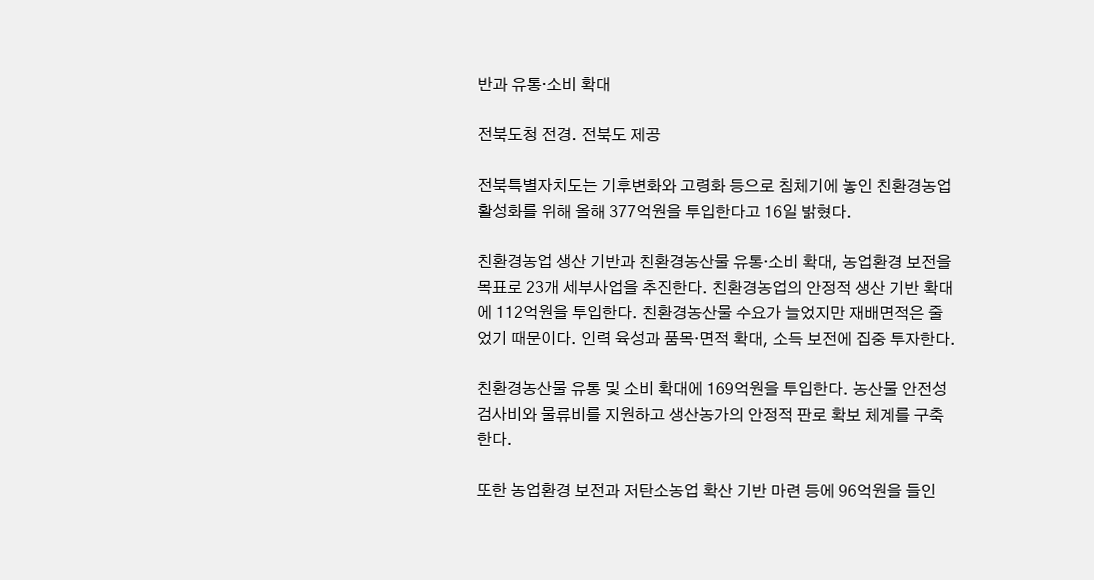반과 유통·소비 확대

전북도청 전경. 전북도 제공

전북특별자치도는 기후변화와 고령화 등으로 침체기에 놓인 친환경농업 활성화를 위해 올해 377억원을 투입한다고 16일 밝혔다.

친환경농업 생산 기반과 친환경농산물 유통·소비 확대, 농업환경 보전을 목표로 23개 세부사업을 추진한다. 친환경농업의 안정적 생산 기반 확대에 112억원을 투입한다. 친환경농산물 수요가 늘었지만 재배면적은 줄었기 때문이다. 인력 육성과 품목·면적 확대, 소득 보전에 집중 투자한다.

친환경농산물 유통 및 소비 확대에 169억원을 투입한다. 농산물 안전성 검사비와 물류비를 지원하고 생산농가의 안정적 판로 확보 체계를 구축한다.

또한 농업환경 보전과 저탄소농업 확산 기반 마련 등에 96억원을 들인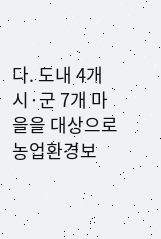다. 도내 4개 시·군 7개 마을을 대상으로 농업환경보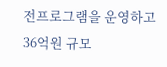전프로그램을 운영하고 36억원 규모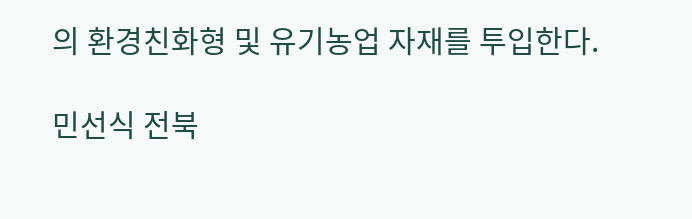의 환경친화형 및 유기농업 자재를 투입한다.

민선식 전북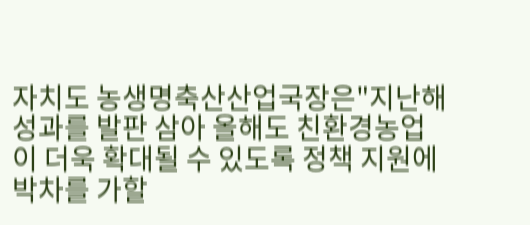자치도 농생명축산산업국장은"지난해 성과를 발판 삼아 올해도 친환경농업이 더욱 확대될 수 있도록 정책 지원에 박차를 가할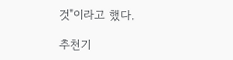것"이라고 했다.

추천기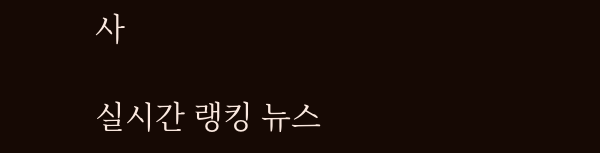사

실시간 랭킹 뉴스